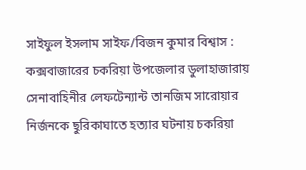সাইফুল ইসলাম সাইফ/বিজন কুমার বিশ্বাস :
কক্সবাজারের চকরিয়া উপজেলার ডুলাহাজারায় সেনাবাহিনীর লেফটেন্যান্ট তানজিম সারোয়ার নির্জনকে ছুরিকাঘাতে হত্যার ঘটনায় চকরিয়া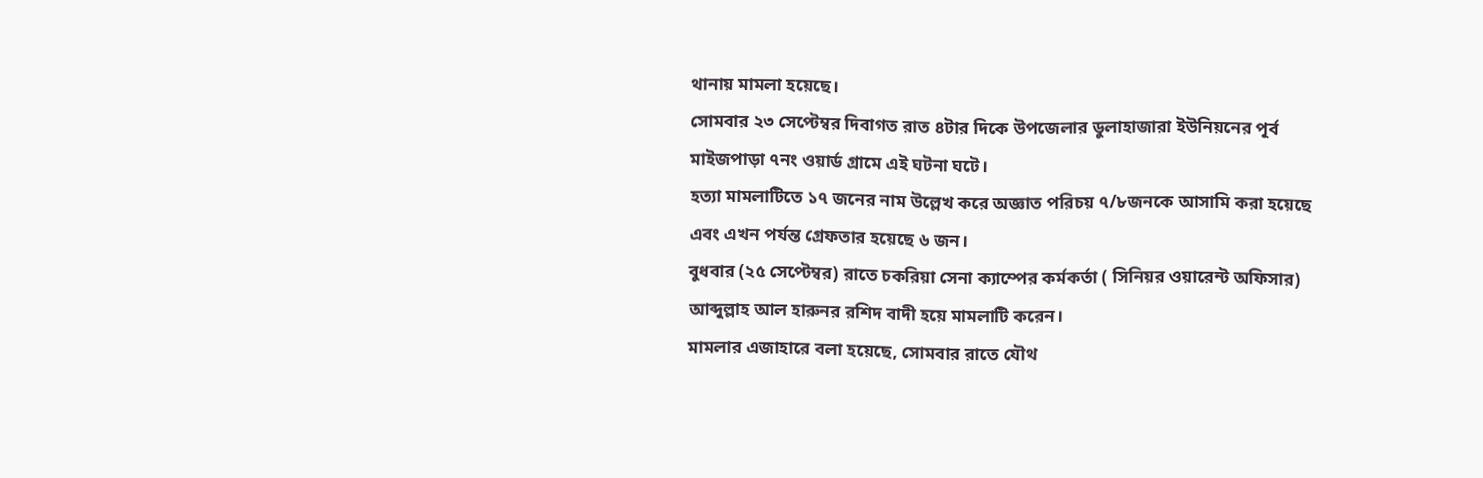থানায় মামলা হয়েছে।
সোমবার ২৩ সেপ্টেম্বর দিবাগত রাত ৪টার দিকে উপজেলার ডুলাহাজারা ইউনিয়নের পূর্ব মাইজপাড়া ৭নং ওয়ার্ড গ্রামে এই ঘটনা ঘটে।
হত্যা মামলাটিতে ১৭ জনের নাম উল্লেখ করে অজ্ঞাত পরিচয় ৭/৮জনকে আসামি করা হয়েছে এবং এখন পর্যন্ত গ্রেফতার হয়েছে ৬ জন।
বুধবার (২৫ সেপ্টেম্বর) রাতে চকরিয়া সেনা ক্যাম্পের কর্মকর্তা ( সিনিয়র ওয়ারেন্ট অফিসার) আব্দুল্লাহ আল হারুনর রশিদ বাদী হয়ে মামলাটি করেন।
মামলার এজাহারে বলা হয়েছে, সোমবার রাতে যৌথ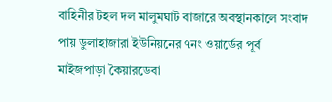বাহিনীর টহল দল মালুমঘাট বাজারে অবস্থানকালে সংবাদ পায় ডুলাহাজারা ইউনিয়নের ৭নং ওয়ার্ডের পূর্ব মাইজপাড়া কৈয়ারডেবা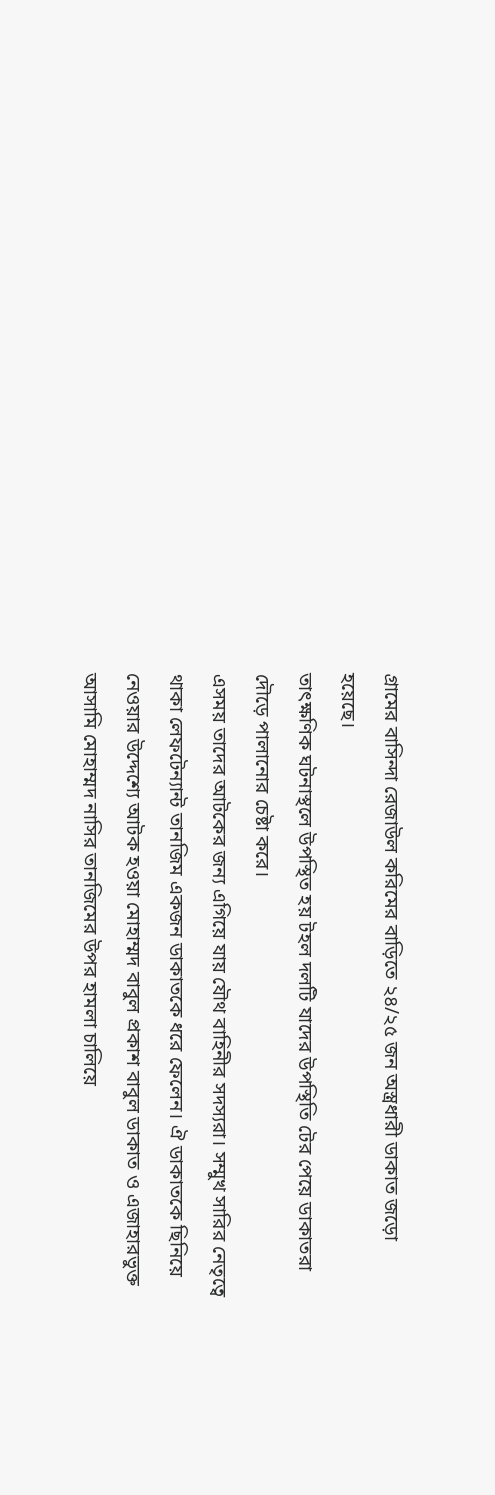গ্রামের বাসিন্দা রেজাউল করিমের বাড়িতে ২৪/২৫ জন অস্ত্রধারী ডাকাত জড়ো হয়েছে।
তাৎক্ষণিক ঘটনাস্থলে উপস্থিত হয় টহল দলটি যাদের উপস্থিতি টের পেয়ে ডাকাতরা দৌড়ে পালানোর চেষ্টা করে।
এসময় তাদের আটকের জন্য এগিয়ে যায় যৌথ বাহিনীর সদস্যরা। সম্মুখ সারির নেতৃত্বে থাকা লেফটেন্যান্ট তানজিম একজন ডাকাতকে ধরে ফেলেন। ঐ ডাকাতকে ছিনিয়ে নেওয়ার উদ্দেশ্যে আটক হওয়া মোহাম্মদ বাবুল প্রকাশ বাবুল ডাকাত ও এজাহারভুক্ত আসামি মোহাম্মদ নাসির তানজিমের উপর হামলা চালিয়ে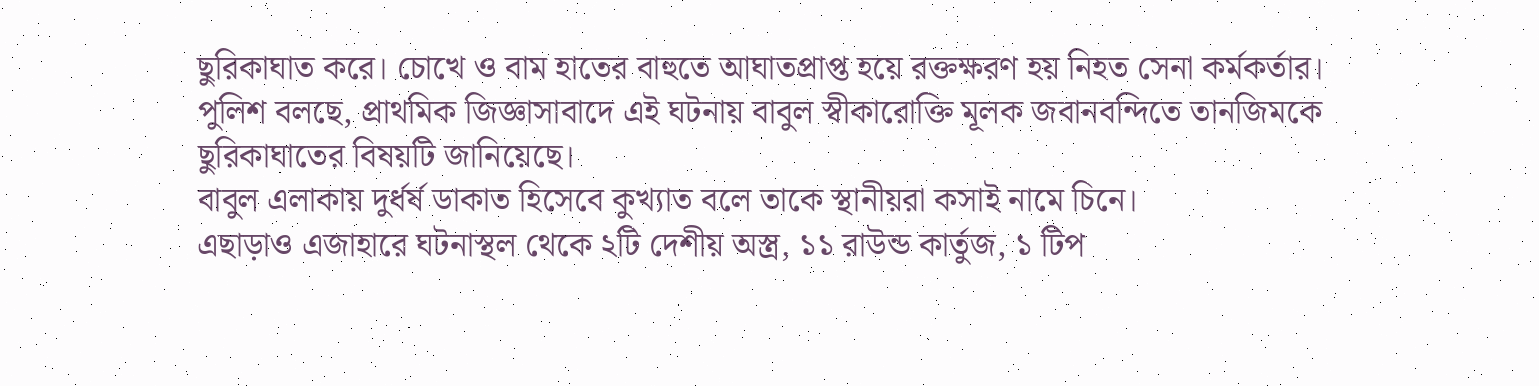ছুরিকাঘাত করে। চোখে ও বাম হাতের বাহুতে আঘাতপ্রাপ্ত হয়ে রক্তক্ষরণ হয় নিহত সেনা কর্মকর্তার।
পুলিশ বলছে, প্রাথমিক জিজ্ঞাসাবাদে এই ঘটনায় বাবুল স্বীকারোক্তি মূলক জবানবন্দিতে তানজিমকে ছুরিকাঘাতের বিষয়টি জানিয়েছে।
বাবুল এলাকায় দুর্ধর্ষ ডাকাত হিসেবে কুখ্যাত বলে তাকে স্থানীয়রা কসাই নামে চিনে।
এছাড়াও এজাহারে ঘটনাস্থল থেকে ২টি দেশীয় অস্ত্র, ১১ রাউন্ড কার্তুজ, ১ টিপ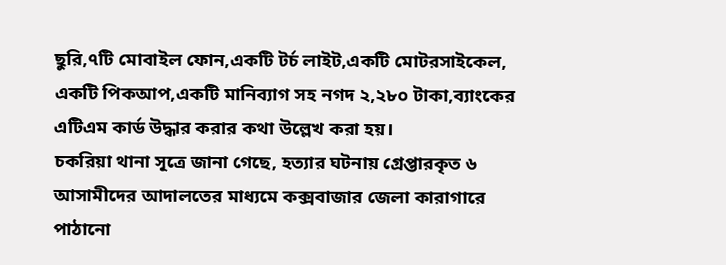ছুরি,৭টি মোবাইল ফোন,একটি টর্চ লাইট,একটি মোটরসাইকেল, একটি পিকআপ,একটি মানিব্যাগ সহ নগদ ২,২৮০ টাকা,ব্যাংকের এটিএম কার্ড উদ্ধার করার কথা উল্লেখ করা হয়।
চকরিয়া থানা সূত্রে জানা গেছে, হত্যার ঘটনায় গ্রেপ্তারকৃত ৬ আসামীদের আদালতের মাধ্যমে কক্সবাজার জেলা কারাগারে পাঠানো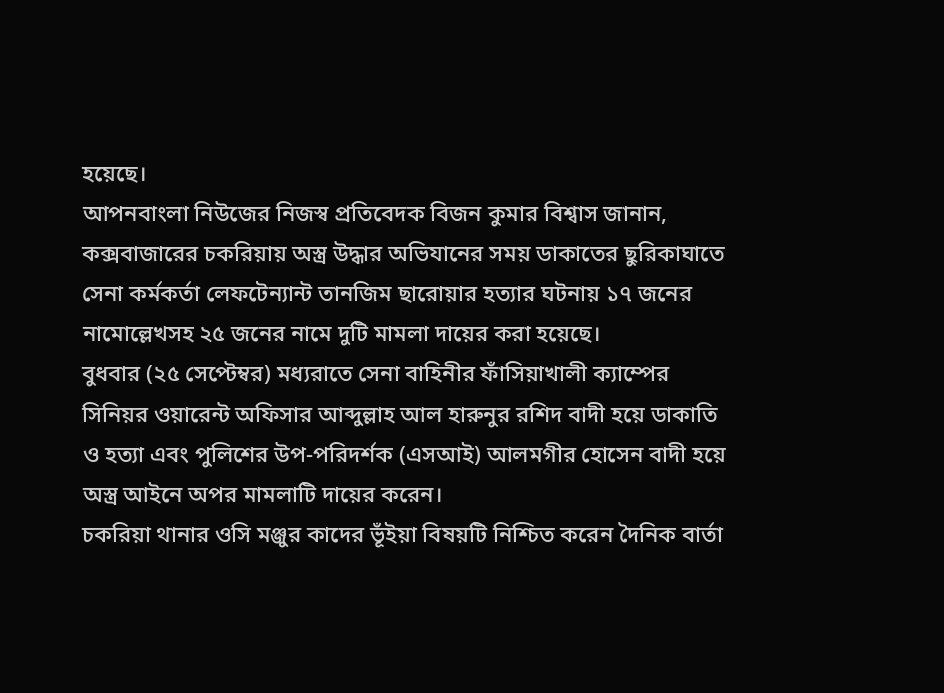হয়েছে।
আপনবাংলা নিউজের নিজস্ব প্রতিবেদক বিজন কুমার বিশ্বাস জানান, কক্সবাজারের চকরিয়ায় অস্ত্র উদ্ধার অভিযানের সময় ডাকাতের ছুরিকাঘাতে সেনা কর্মকর্তা লেফটেন্যান্ট তানজিম ছারোয়ার হত্যার ঘটনায় ১৭ জনের নামোল্লেখসহ ২৫ জনের নামে দুটি মামলা দায়ের করা হয়েছে।
বুধবার (২৫ সেপ্টেম্বর) মধ্যরাতে সেনা বাহিনীর ফাঁসিয়াখালী ক্যাম্পের সিনিয়র ওয়ারেন্ট অফিসার আব্দুল্লাহ আল হারুনুর রশিদ বাদী হয়ে ডাকাতি ও হত্যা এবং পুলিশের উপ-পরিদর্শক (এসআই) আলমগীর হোসেন বাদী হয়ে অস্ত্র আইনে অপর মামলাটি দায়ের করেন।
চকরিয়া থানার ওসি মঞ্জুর কাদের ভূঁইয়া বিষয়টি নিশ্চিত করেন দৈনিক বার্তা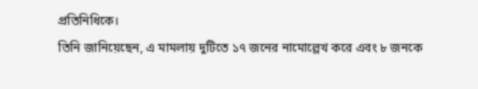প্রতিনিধিকে।
তিনি জানিয়েছেন, এ মামলায় দুটিতে ১৭ জনের নামোল্লেখ করে এবং ৮ জনকে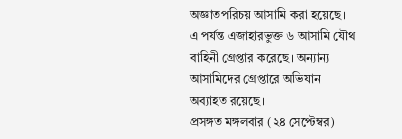অজ্ঞাতপরিচয় আসামি করা হয়েছে।
এ পর্যন্ত এজাহারভুক্ত ৬ আসামি যৌথ বাহিনী গ্রেপ্তার করেছে। অন্যান্য আসামিদের গ্রেপ্তারে অভিযান অব্যাহত রয়েছে।
প্রসঙ্গত মঙ্গলবার (২৪ সেপ্টেম্বর)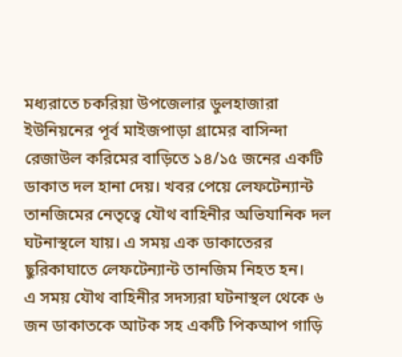মধ্যরাতে চকরিয়া উপজেলার ডুলহাজারা ইউনিয়নের পূর্ব মাইজপাড়া গ্রামের বাসিন্দা রেজাউল করিমের বাড়িতে ১৪/১৫ জনের একটি ডাকাত দল হানা দেয়। খবর পেয়ে লেফটেন্যান্ট তানজিমের নেতৃত্বে যৌথ বাহিনীর অভিযানিক দল ঘটনাস্থলে যায়। এ সময় এক ডাকাতেরর ছুরিকাঘাতে লেফটেন্যান্ট তানজিম নিহত হন।
এ সময় যৌথ বাহিনীর সদস্যরা ঘটনাস্থল থেকে ৬ জন ডাকাতকে আটক সহ একটি পিকআপ গাড়ি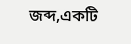জব্দ,একটি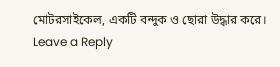মোটরসাইকেল, একটি বন্দুক ও ছোরা উদ্ধার করে।
Leave a Reply